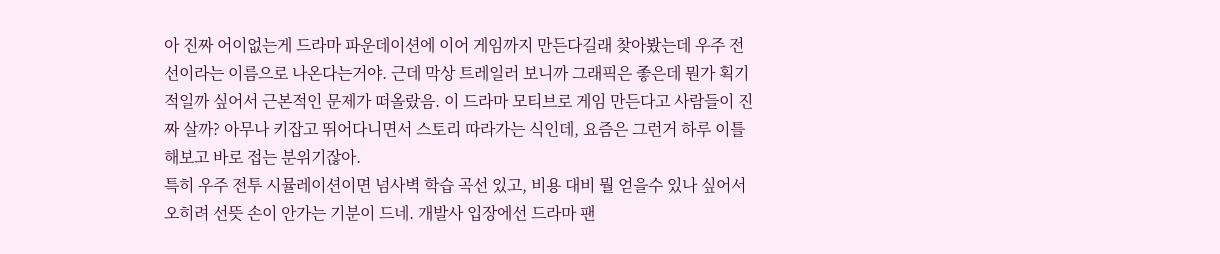아 진짜 어이없는게 드라마 파운데이션에 이어 게임까지 만든다길래 찾아봤는데 우주 전선이라는 이름으로 나온다는거야. 근데 막상 트레일러 보니까 그래픽은 좋은데 뭔가 획기적일까 싶어서 근본적인 문제가 떠올랐음. 이 드라마 모티브로 게임 만든다고 사람들이 진짜 살까? 아무나 키잡고 뛰어다니면서 스토리 따라가는 식인데, 요즘은 그런거 하루 이틀 해보고 바로 접는 분위기잖아.
특히 우주 전투 시뮬레이션이면 넘사벽 학습 곡선 있고, 비용 대비 뭘 얻을수 있나 싶어서 오히려 선뜻 손이 안가는 기분이 드네. 개발사 입장에선 드라마 팬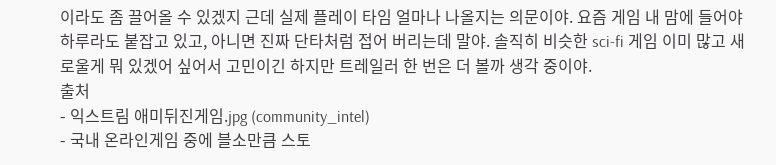이라도 좀 끌어올 수 있겠지 근데 실제 플레이 타임 얼마나 나올지는 의문이야. 요즘 게임 내 맘에 들어야 하루라도 붙잡고 있고, 아니면 진짜 단타처럼 접어 버리는데 말야. 솔직히 비슷한 sci-fi 게임 이미 많고 새로울게 뭐 있겠어 싶어서 고민이긴 하지만 트레일러 한 번은 더 볼까 생각 중이야.
출처
- 익스트림 애미뒤진게임.jpg (community_intel)
- 국내 온라인게임 중에 블소만큼 스토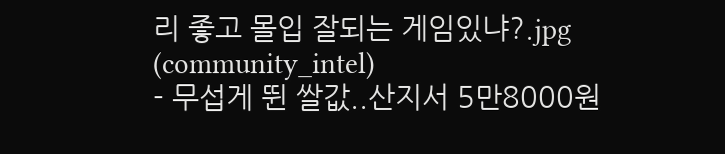리 좋고 몰입 잘되는 게임있냐?.jpg (community_intel)
- 무섭게 뛴 쌀값..산지서 5만8000원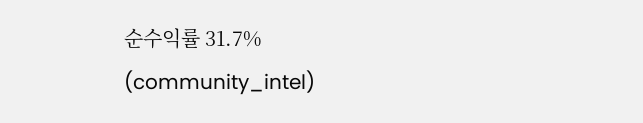순수익률 31.7% (community_intel)